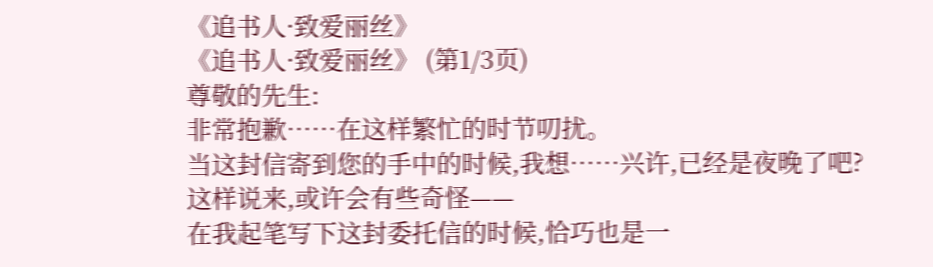《追书人·致爱丽丝》
《追书人·致爱丽丝》 (第1/3页)
尊敬的先生:
非常抱歉……在这样繁忙的时节叨扰。
当这封信寄到您的手中的时候,我想……兴许,已经是夜晚了吧?
这样说来,或许会有些奇怪——
在我起笔写下这封委托信的时候,恰巧也是一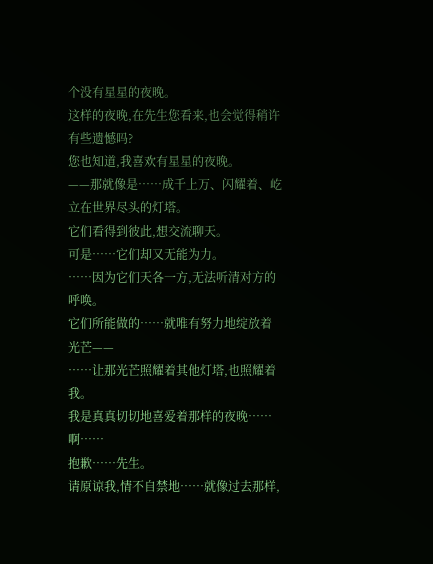个没有星星的夜晚。
这样的夜晚,在先生您看来,也会觉得稍许有些遗憾吗?
您也知道,我喜欢有星星的夜晚。
——那就像是……成千上万、闪耀着、屹立在世界尽头的灯塔。
它们看得到彼此,想交流聊天。
可是……它们却又无能为力。
……因为它们天各一方,无法听清对方的呼唤。
它们所能做的……就唯有努力地绽放着光芒——
……让那光芒照耀着其他灯塔,也照耀着我。
我是真真切切地喜爱着那样的夜晚……
啊……
抱歉……先生。
请原谅我,情不自禁地……就像过去那样,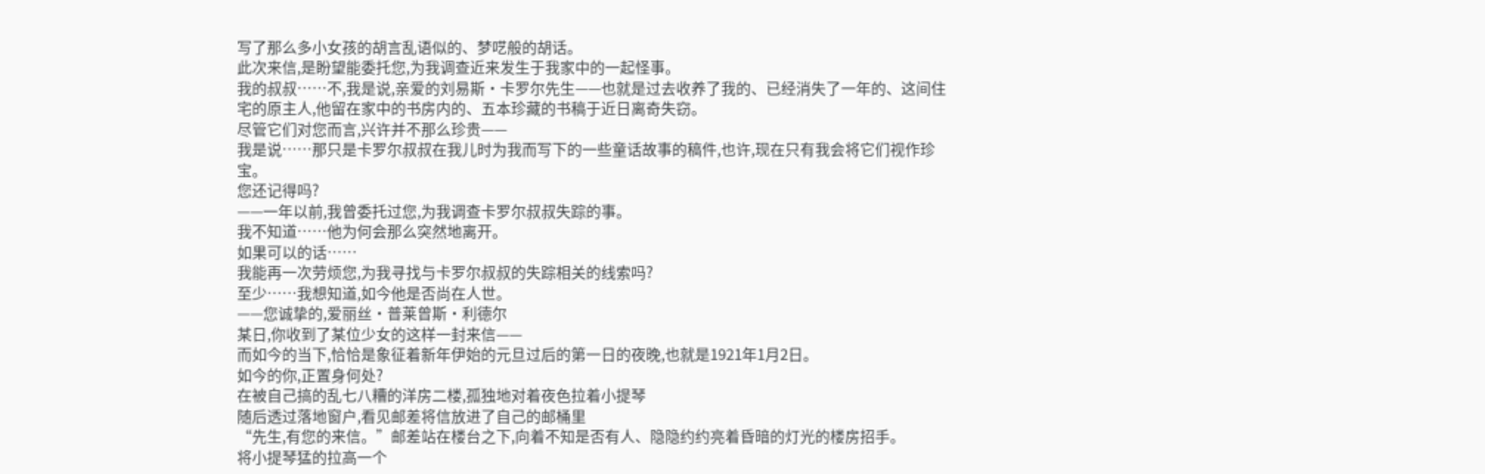写了那么多小女孩的胡言乱语似的、梦呓般的胡话。
此次来信,是盼望能委托您,为我调查近来发生于我家中的一起怪事。
我的叔叔……不,我是说,亲爱的刘易斯·卡罗尔先生——也就是过去收养了我的、已经消失了一年的、这间住宅的原主人,他留在家中的书房内的、五本珍藏的书稿于近日离奇失窃。
尽管它们对您而言,兴许并不那么珍贵——
我是说……那只是卡罗尔叔叔在我儿时为我而写下的一些童话故事的稿件,也许,现在只有我会将它们视作珍宝。
您还记得吗?
——一年以前,我曾委托过您,为我调查卡罗尔叔叔失踪的事。
我不知道……他为何会那么突然地离开。
如果可以的话……
我能再一次劳烦您,为我寻找与卡罗尔叔叔的失踪相关的线索吗?
至少……我想知道,如今他是否尚在人世。
——您诚挚的,爱丽丝·普莱曾斯·利德尔
某日,你收到了某位少女的这样一封来信——
而如今的当下,恰恰是象征着新年伊始的元旦过后的第一日的夜晚,也就是1921年1月2日。
如今的你,正置身何处?
在被自己搞的乱七八糟的洋房二楼,孤独地对着夜色拉着小提琴
随后透过落地窗户,看见邮差将信放进了自己的邮桶里
“先生,有您的来信。”邮差站在楼台之下,向着不知是否有人、隐隐约约亮着昏暗的灯光的楼房招手。
将小提琴猛的拉高一个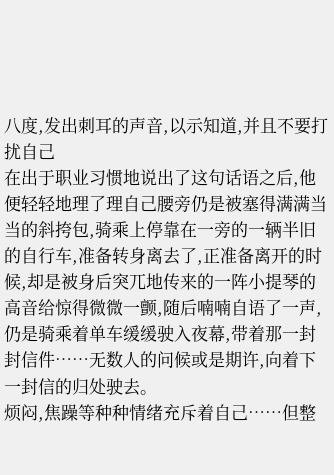八度,发出刺耳的声音,以示知道,并且不要打扰自己
在出于职业习惯地说出了这句话语之后,他便轻轻地理了理自己腰旁仍是被塞得满满当当的斜挎包,骑乘上停靠在一旁的一辆半旧的自行车,准备转身离去了,正准备离开的时候,却是被身后突兀地传来的一阵小提琴的高音给惊得微微一颤,随后喃喃自语了一声,仍是骑乘着单车缓缓驶入夜幕,带着那一封封信件……无数人的问候或是期许,向着下一封信的归处驶去。
烦闷,焦躁等种种情绪充斥着自己……但整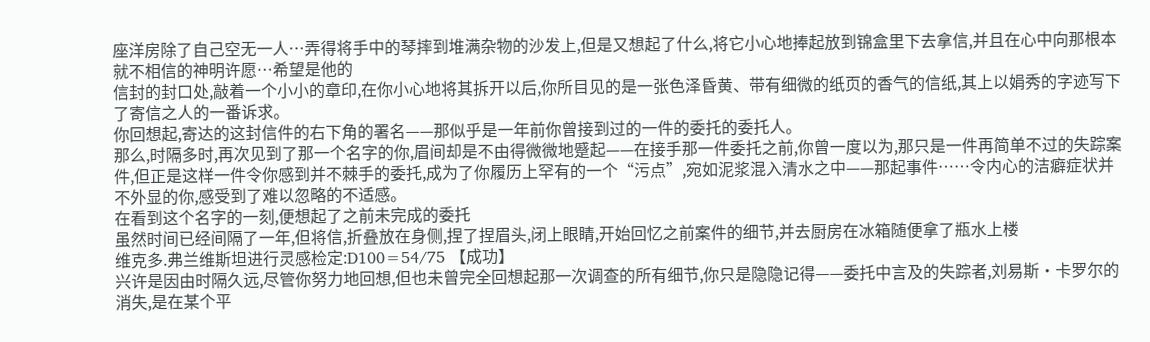座洋房除了自己空无一人…弄得将手中的琴摔到堆满杂物的沙发上,但是又想起了什么,将它小心地捧起放到锦盒里下去拿信,并且在心中向那根本就不相信的神明许愿…希望是他的
信封的封口处,敲着一个小小的章印,在你小心地将其拆开以后,你所目见的是一张色泽昏黄、带有细微的纸页的香气的信纸,其上以娟秀的字迹写下了寄信之人的一番诉求。
你回想起,寄达的这封信件的右下角的署名——那似乎是一年前你曾接到过的一件的委托的委托人。
那么,时隔多时,再次见到了那一个名字的你,眉间却是不由得微微地蹙起——在接手那一件委托之前,你曾一度以为,那只是一件再简单不过的失踪案件,但正是这样一件令你感到并不棘手的委托,成为了你履历上罕有的一个“污点”,宛如泥浆混入清水之中——那起事件……令内心的洁癖症状并不外显的你,感受到了难以忽略的不适感。
在看到这个名字的一刻,便想起了之前未完成的委托
虽然时间已经间隔了一年,但将信,折叠放在身侧,捏了捏眉头,闭上眼睛,开始回忆之前案件的细节,并去厨房在冰箱随便拿了瓶水上楼
维克多.弗兰维斯坦进行灵感检定:D100=54/75 【成功】
兴许是因由时隔久远,尽管你努力地回想,但也未曾完全回想起那一次调查的所有细节,你只是隐隐记得——委托中言及的失踪者,刘易斯·卡罗尔的消失,是在某个平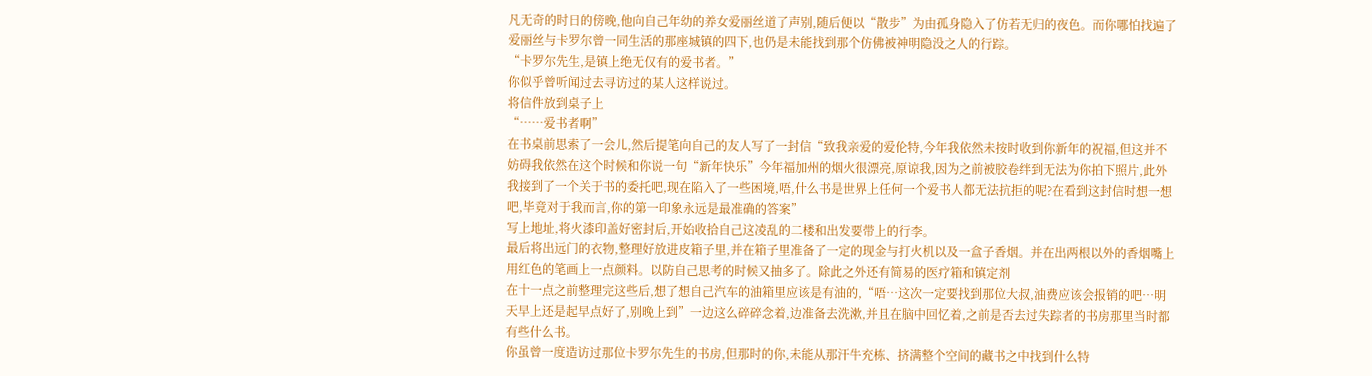凡无奇的时日的傍晚,他向自己年幼的养女爱丽丝道了声别,随后便以“散步”为由孤身隐入了仿若无归的夜色。而你哪怕找遍了爱丽丝与卡罗尔曾一同生活的那座城镇的四下,也仍是未能找到那个仿佛被神明隐没之人的行踪。
“卡罗尔先生,是镇上绝无仅有的爱书者。”
你似乎曾听闻过去寻访过的某人这样说过。
将信件放到桌子上
“……爱书者啊”
在书桌前思索了一会儿,然后提笔向自己的友人写了一封信“致我亲爱的爱伦特,今年我依然未按时收到你新年的祝福,但这并不妨碍我依然在这个时候和你说一句“新年快乐”今年福加州的烟火很漂亮,原谅我,因为之前被胶卷绊到无法为你拍下照片,此外我接到了一个关于书的委托吧,现在陷入了一些困境,唔,什么书是世界上任何一个爱书人都无法抗拒的呢?在看到这封信时想一想吧,毕竟对于我而言,你的第一印象永远是最准确的答案”
写上地址,将火漆印盖好密封后,开始收拾自己这凌乱的二楼和出发要带上的行李。
最后将出远门的衣物,整理好放进皮箱子里,并在箱子里准备了一定的现金与打火机以及一盒子香烟。并在出两根以外的香烟嘴上用红色的笔画上一点颜料。以防自己思考的时候又抽多了。除此之外还有简易的医疗箱和镇定剂
在十一点之前整理完这些后,想了想自己汽车的油箱里应该是有油的,“唔…这次一定要找到那位大叔,油费应该会报销的吧…明天早上还是起早点好了,别晚上到”一边这么碎碎念着,边准备去洗漱,并且在脑中回忆着,之前是否去过失踪者的书房那里当时都有些什么书。
你虽曾一度造访过那位卡罗尔先生的书房,但那时的你,未能从那汗牛充栋、挤满整个空间的藏书之中找到什么特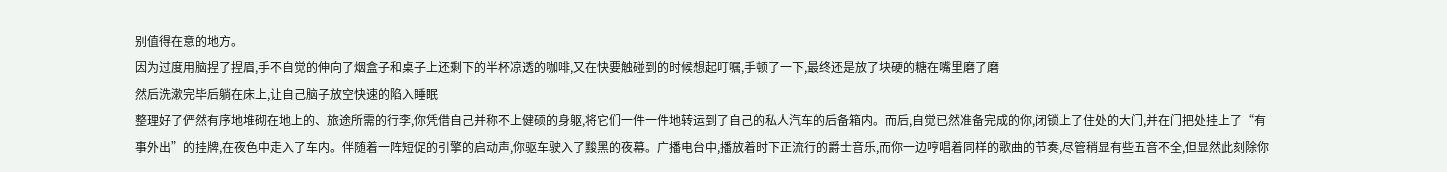别值得在意的地方。
因为过度用脑捏了捏眉,手不自觉的伸向了烟盒子和桌子上还剩下的半杯凉透的咖啡,又在快要触碰到的时候想起叮嘱,手顿了一下,最终还是放了块硬的糖在嘴里磨了磨
然后洗漱完毕后躺在床上,让自己脑子放空快速的陷入睡眠
整理好了俨然有序地堆砌在地上的、旅途所需的行李,你凭借自己并称不上健硕的身躯,将它们一件一件地转运到了自己的私人汽车的后备箱内。而后,自觉已然准备完成的你,闭锁上了住处的大门,并在门把处挂上了“有事外出”的挂牌,在夜色中走入了车内。伴随着一阵短促的引擎的启动声,你驱车驶入了黢黑的夜幕。广播电台中,播放着时下正流行的爵士音乐,而你一边哼唱着同样的歌曲的节奏,尽管稍显有些五音不全,但显然此刻除你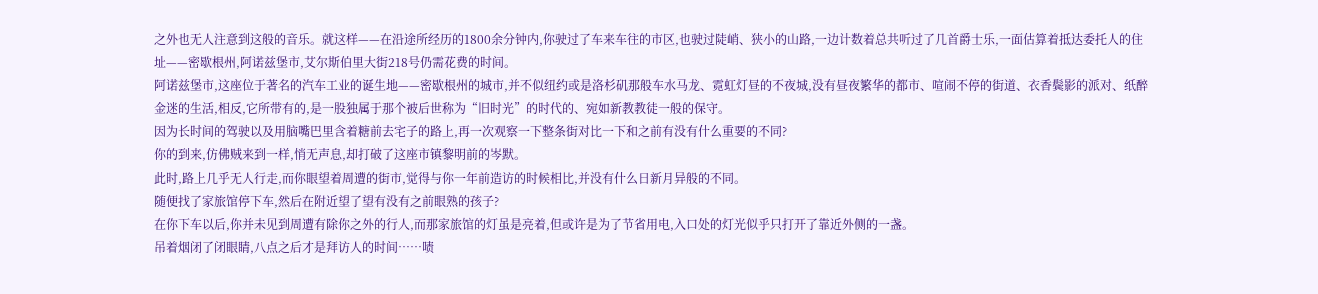之外也无人注意到这般的音乐。就这样——在沿途所经历的1800余分钟内,你驶过了车来车往的市区,也驶过陡峭、狭小的山路,一边计数着总共听过了几首爵士乐,一面估算着抵达委托人的住址——密歇根州,阿诺兹堡市,艾尔斯伯里大街218号仍需花费的时间。
阿诺兹堡市,这座位于著名的汽车工业的诞生地——密歇根州的城市,并不似纽约或是洛杉矶那般车水马龙、霓虹灯昼的不夜城,没有昼夜繁华的都市、喧闹不停的街道、衣香鬓影的派对、纸醉金迷的生活,相反,它所带有的,是一股独属于那个被后世称为“旧时光”的时代的、宛如新教教徒一般的保守。
因为长时间的驾驶以及用脑嘴巴里含着糖前去宅子的路上,再一次观察一下整条街对比一下和之前有没有什么重要的不同?
你的到来,仿佛贼来到一样,悄无声息,却打破了这座市镇黎明前的岑默。
此时,路上几乎无人行走,而你眼望着周遭的街市,觉得与你一年前造访的时候相比,并没有什么日新月异般的不同。
随便找了家旅馆停下车,然后在附近望了望有没有之前眼熟的孩子?
在你下车以后,你并未见到周遭有除你之外的行人,而那家旅馆的灯虽是亮着,但或许是为了节省用电,入口处的灯光似乎只打开了靠近外侧的一盏。
吊着烟闭了闭眼睛,八点之后才是拜访人的时间……啧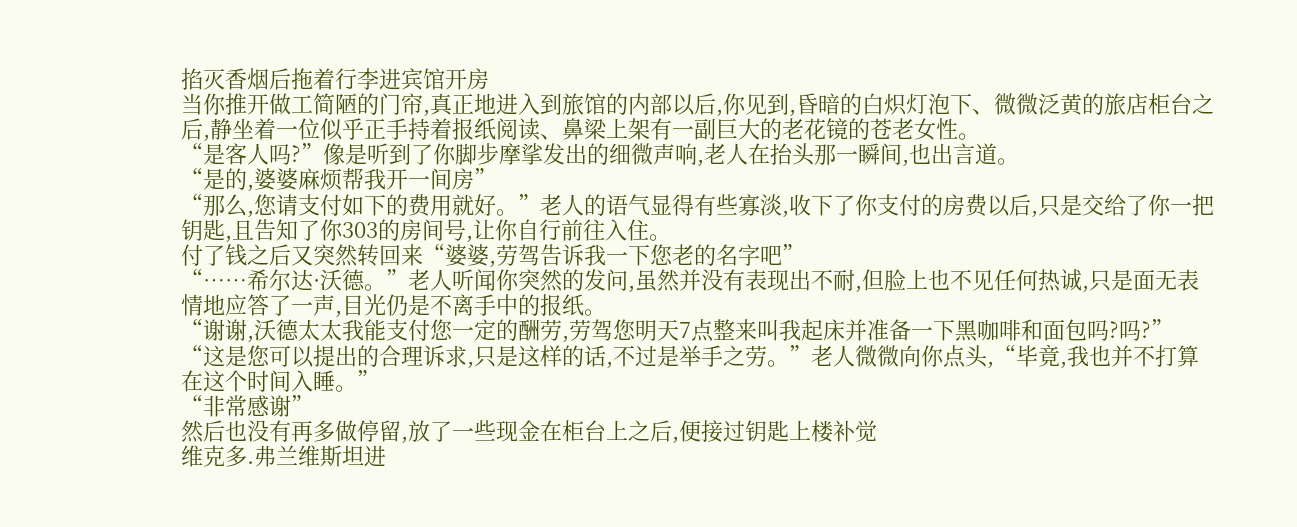掐灭香烟后拖着行李进宾馆开房
当你推开做工简陋的门帘,真正地进入到旅馆的内部以后,你见到,昏暗的白炽灯泡下、微微泛黄的旅店柜台之后,静坐着一位似乎正手持着报纸阅读、鼻梁上架有一副巨大的老花镜的苍老女性。
“是客人吗?”像是听到了你脚步摩挲发出的细微声响,老人在抬头那一瞬间,也出言道。
“是的,婆婆麻烦帮我开一间房”
“那么,您请支付如下的费用就好。”老人的语气显得有些寡淡,收下了你支付的房费以后,只是交给了你一把钥匙,且告知了你303的房间号,让你自行前往入住。
付了钱之后又突然转回来“婆婆,劳驾告诉我一下您老的名字吧”
“……希尔达·沃德。”老人听闻你突然的发问,虽然并没有表现出不耐,但脸上也不见任何热诚,只是面无表情地应答了一声,目光仍是不离手中的报纸。
“谢谢,沃德太太我能支付您一定的酬劳,劳驾您明天7点整来叫我起床并准备一下黑咖啡和面包吗?吗?”
“这是您可以提出的合理诉求,只是这样的话,不过是举手之劳。”老人微微向你点头,“毕竟,我也并不打算在这个时间入睡。”
“非常感谢”
然后也没有再多做停留,放了一些现金在柜台上之后,便接过钥匙上楼补觉
维克多.弗兰维斯坦进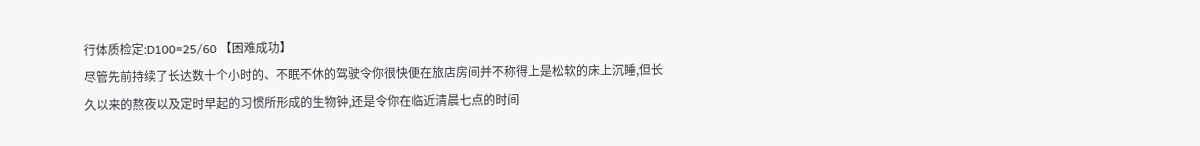行体质检定:D100=25/60 【困难成功】
尽管先前持续了长达数十个小时的、不眠不休的驾驶令你很快便在旅店房间并不称得上是松软的床上沉睡,但长久以来的熬夜以及定时早起的习惯所形成的生物钟,还是令你在临近清晨七点的时间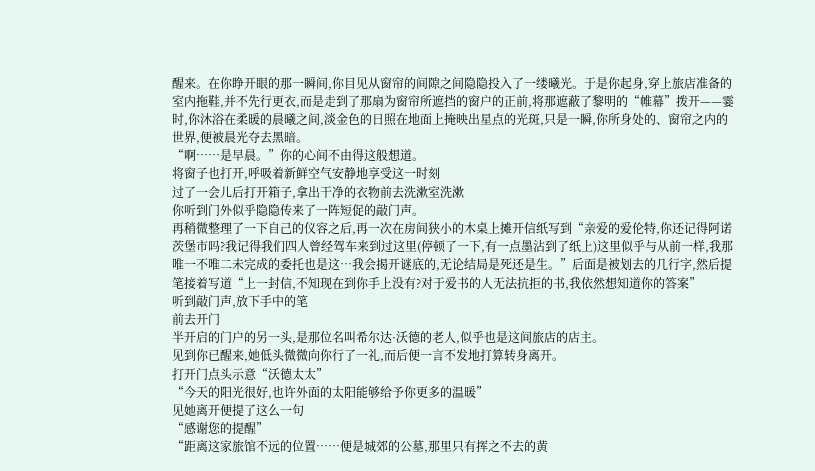醒来。在你睁开眼的那一瞬间,你目见从窗帘的间隙之间隐隐投入了一缕曦光。于是你起身,穿上旅店准备的室内拖鞋,并不先行更衣,而是走到了那扇为窗帘所遮挡的窗户的正前,将那遮蔽了黎明的“帷幕”拨开——霎时,你沐浴在柔暖的晨曦之间,淡金色的日照在地面上掩映出星点的光斑,只是一瞬,你所身处的、窗帘之内的世界,便被晨光夺去黑暗。
“啊……是早晨。”你的心间不由得这般想道。
将窗子也打开,呼吸着新鲜空气安静地享受这一时刻
过了一会儿后打开箱子,拿出干净的衣物前去洗漱室洗漱
你听到门外似乎隐隐传来了一阵短促的敲门声。
再稍微整理了一下自己的仪容之后,再一次在房间狭小的木桌上摊开信纸写到“亲爱的爱伦特,你还记得阿诺茨堡市吗?我记得我们四人曾经驾车来到过这里(停顿了一下,有一点墨沾到了纸上)这里似乎与从前一样,我那唯一不唯二未完成的委托也是这…我会揭开谜底的,无论结局是死还是生。”后面是被划去的几行字,然后提笔接着写道“上一封信,不知现在到你手上没有?对于爱书的人无法抗拒的书,我依然想知道你的答案”
听到敲门声,放下手中的笔
前去开门
半开启的门户的另一头,是那位名叫希尔达·沃德的老人,似乎也是这间旅店的店主。
见到你已醒来,她低头微微向你行了一礼,而后便一言不发地打算转身离开。
打开门点头示意“沃德太太”
“今天的阳光很好,也许外面的太阳能够给予你更多的温暖”
见她离开便提了这么一句
“感谢您的提醒”
“距离这家旅馆不远的位置……便是城郊的公墓,那里只有挥之不去的黄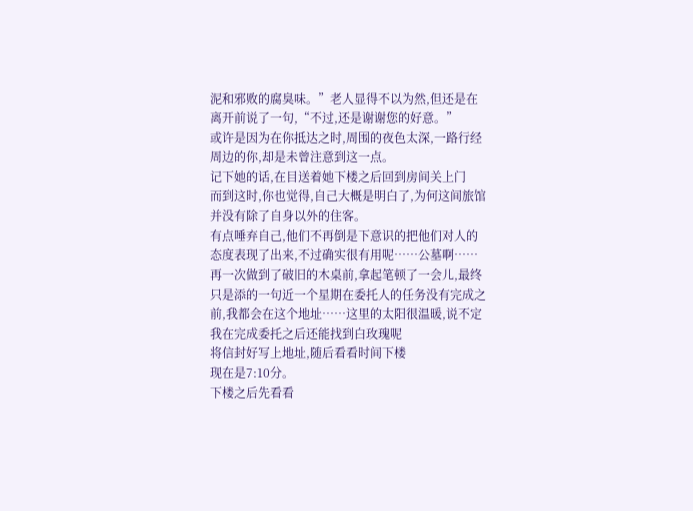泥和邪败的腐臭味。”老人显得不以为然,但还是在离开前说了一句,“不过,还是谢谢您的好意。”
或许是因为在你抵达之时,周围的夜色太深,一路行经周边的你,却是未曾注意到这一点。
记下她的话,在目送着她下楼之后回到房间关上门
而到这时,你也觉得,自己大概是明白了,为何这间旅馆并没有除了自身以外的住客。
有点唾弃自己,他们不再倒是下意识的把他们对人的态度表现了出来,不过确实很有用呢……公墓啊……
再一次做到了破旧的木桌前,拿起笔顿了一会儿,最终只是添的一句近一个星期在委托人的任务没有完成之前,我都会在这个地址……这里的太阳很温暖,说不定我在完成委托之后还能找到白玫瑰呢
将信封好写上地址,随后看看时间下楼
现在是7:10分。
下楼之后先看看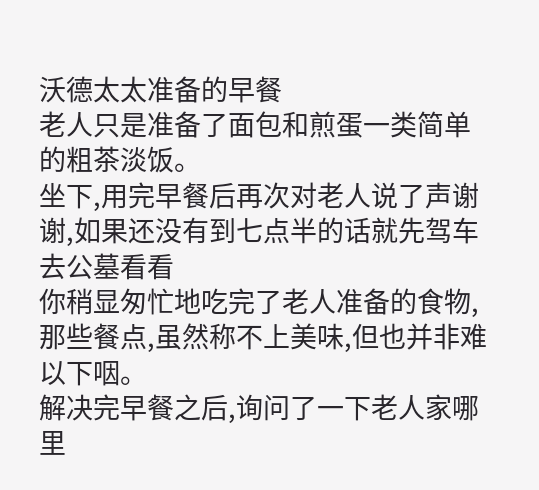沃德太太准备的早餐
老人只是准备了面包和煎蛋一类简单的粗茶淡饭。
坐下,用完早餐后再次对老人说了声谢谢,如果还没有到七点半的话就先驾车去公墓看看
你稍显匆忙地吃完了老人准备的食物,那些餐点,虽然称不上美味,但也并非难以下咽。
解决完早餐之后,询问了一下老人家哪里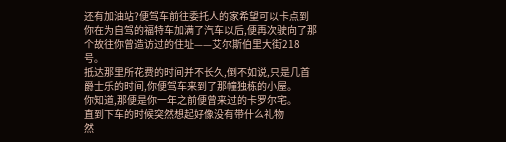还有加油站?便驾车前往委托人的家希望可以卡点到
你在为自驾的福特车加满了汽车以后,便再次驶向了那个故往你曾造访过的住址——艾尔斯伯里大街218号。
抵达那里所花费的时间并不长久,倒不如说,只是几首爵士乐的时间,你便驾车来到了那幢独栋的小屋。
你知道,那便是你一年之前便曾来过的卡罗尔宅。
直到下车的时候突然想起好像没有带什么礼物
然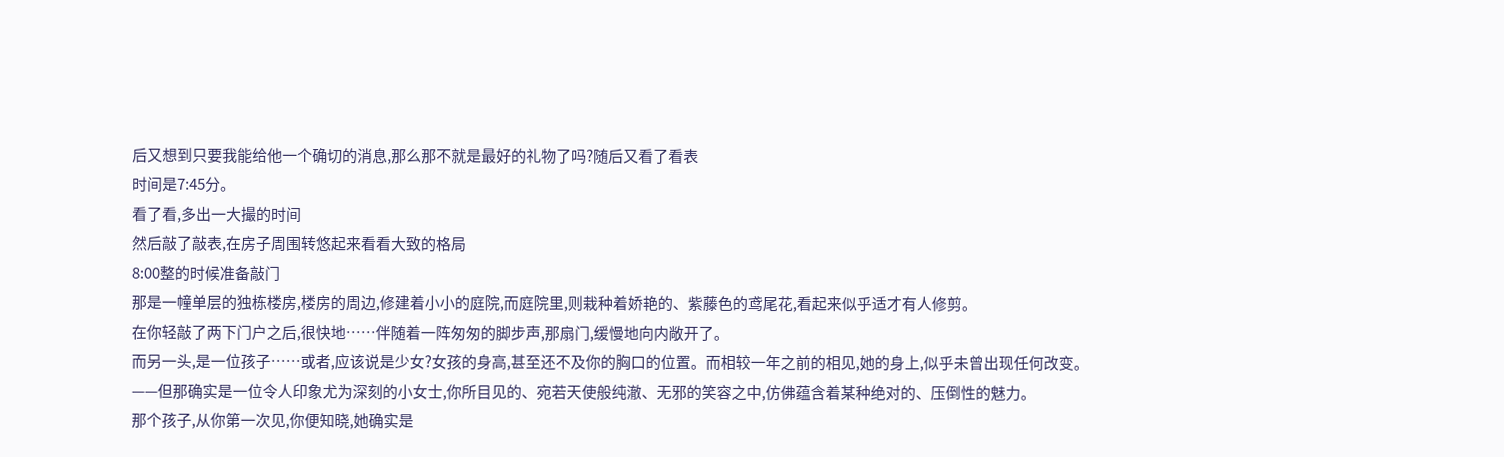后又想到只要我能给他一个确切的消息,那么那不就是最好的礼物了吗?随后又看了看表
时间是7:45分。
看了看,多出一大撮的时间
然后敲了敲表,在房子周围转悠起来看看大致的格局
8:00整的时候准备敲门
那是一幢单层的独栋楼房,楼房的周边,修建着小小的庭院,而庭院里,则栽种着娇艳的、紫藤色的鸢尾花,看起来似乎适才有人修剪。
在你轻敲了两下门户之后,很快地……伴随着一阵匆匆的脚步声,那扇门,缓慢地向内敞开了。
而另一头,是一位孩子……或者,应该说是少女?女孩的身高,甚至还不及你的胸口的位置。而相较一年之前的相见,她的身上,似乎未曾出现任何改变。
——但那确实是一位令人印象尤为深刻的小女士,你所目见的、宛若天使般纯澈、无邪的笑容之中,仿佛蕴含着某种绝对的、压倒性的魅力。
那个孩子,从你第一次见,你便知晓,她确实是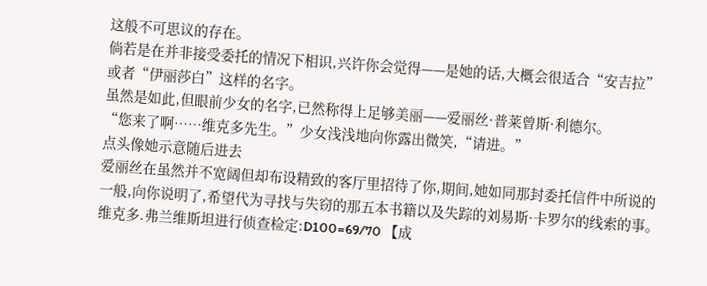这般不可思议的存在。
倘若是在并非接受委托的情况下相识,兴许你会觉得——是她的话,大概会很适合“安吉拉”或者“伊丽莎白”这样的名字。
虽然是如此,但眼前少女的名字,已然称得上足够美丽——爱丽丝·普莱曾斯·利德尔。
“您来了啊……维克多先生。”少女浅浅地向你露出微笑,“请进。”
点头像她示意随后进去
爱丽丝在虽然并不宽阔但却布设精致的客厅里招待了你,期间,她如同那封委托信件中所说的一般,向你说明了,希望代为寻找与失窃的那五本书籍以及失踪的刘易斯·卡罗尔的线索的事。
维克多.弗兰维斯坦进行侦查检定:D100=69/70 【成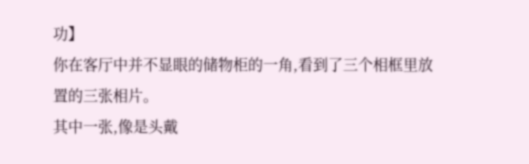功】
你在客厅中并不显眼的储物柜的一角,看到了三个相框里放置的三张相片。
其中一张,像是头戴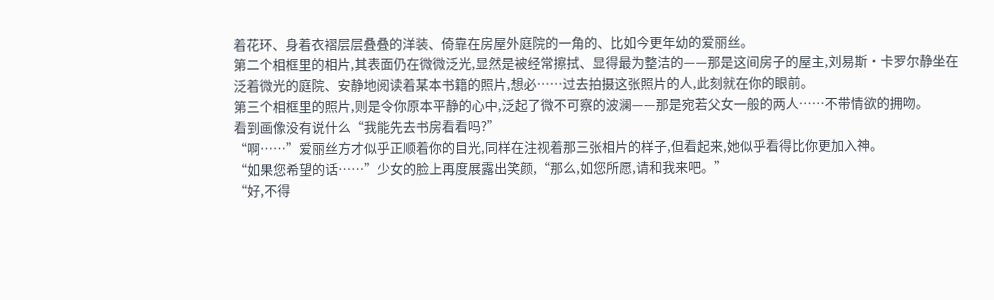着花环、身着衣褶层层叠叠的洋装、倚靠在房屋外庭院的一角的、比如今更年幼的爱丽丝。
第二个相框里的相片,其表面仍在微微泛光,显然是被经常擦拭、显得最为整洁的——那是这间房子的屋主,刘易斯·卡罗尔静坐在泛着微光的庭院、安静地阅读着某本书籍的照片,想必……过去拍摄这张照片的人,此刻就在你的眼前。
第三个相框里的照片,则是令你原本平静的心中,泛起了微不可察的波澜——那是宛若父女一般的两人……不带情欲的拥吻。
看到画像没有说什么“我能先去书房看看吗?”
“啊……”爱丽丝方才似乎正顺着你的目光,同样在注视着那三张相片的样子,但看起来,她似乎看得比你更加入神。
“如果您希望的话……”少女的脸上再度展露出笑颜,“那么,如您所愿,请和我来吧。”
“好,不得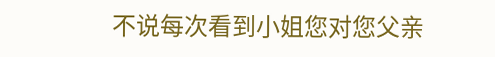不说每次看到小姐您对您父亲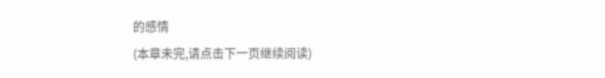的感情
(本章未完,请点击下一页继续阅读)